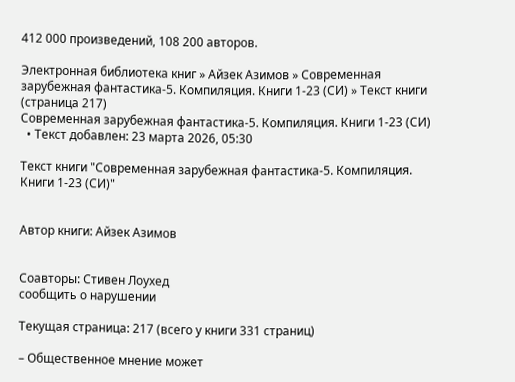412 000 произведений, 108 200 авторов.

Электронная библиотека книг » Айзек Азимов » Современная зарубежная фантастика-5. Компиляция. Книги 1-23 (СИ) » Текст книги (страница 217)
Современная зарубежная фантастика-5. Компиляция. Книги 1-23 (СИ)
  • Текст добавлен: 23 марта 2026, 05:30

Текст книги "Современная зарубежная фантастика-5. Компиляция. Книги 1-23 (СИ)"


Автор книги: Айзек Азимов


Соавторы: Стивен Лоухед
сообщить о нарушении

Текущая страница: 217 (всего у книги 331 страниц)

– Общественное мнение может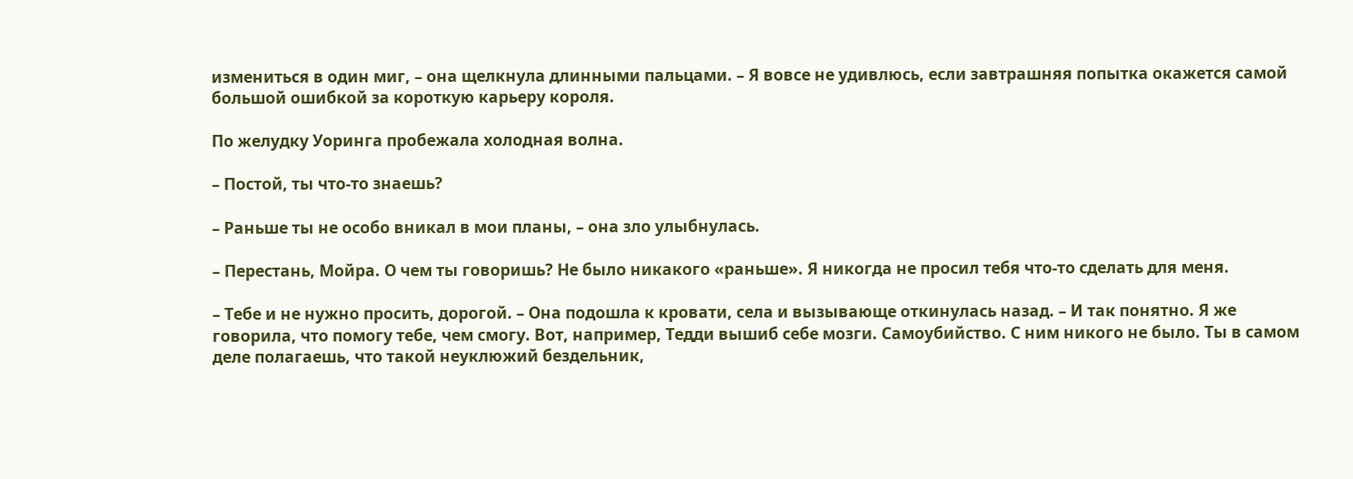измениться в один миг, – она щелкнула длинными пальцами. – Я вовсе не удивлюсь, если завтрашняя попытка окажется самой большой ошибкой за короткую карьеру короля.

По желудку Уоринга пробежала холодная волна.

– Постой, ты что-то знаешь?

– Раньше ты не особо вникал в мои планы, – она зло улыбнулась.

– Перестань, Мойра. О чем ты говоришь? Не было никакого «раньше». Я никогда не просил тебя что-то сделать для меня.

– Тебе и не нужно просить, дорогой. – Она подошла к кровати, села и вызывающе откинулась назад. – И так понятно. Я же говорила, что помогу тебе, чем смогу. Вот, например, Тедди вышиб себе мозги. Самоубийство. С ним никого не было. Ты в самом деле полагаешь, что такой неуклюжий бездельник,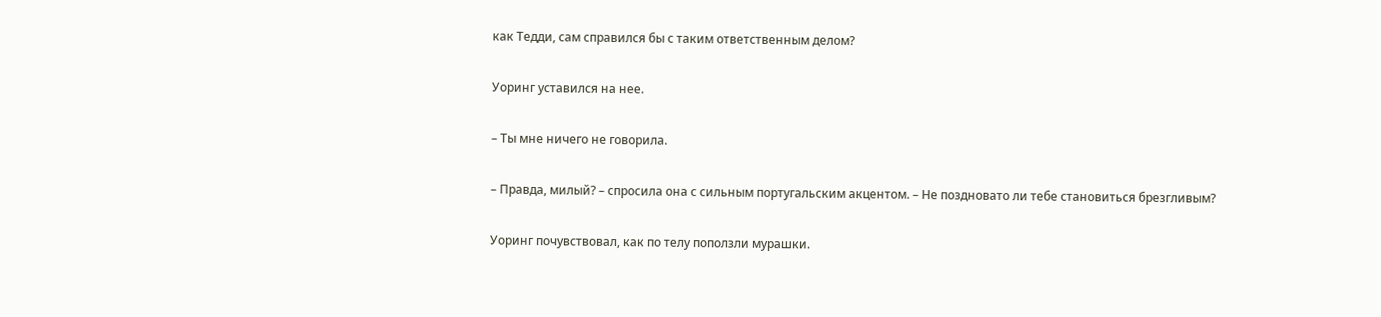как Тедди, сам справился бы с таким ответственным делом?

Уоринг уставился на нее.

– Ты мне ничего не говорила.

– Правда, милый? – спросила она с сильным португальским акцентом. – Не поздновато ли тебе становиться брезгливым?

Уоринг почувствовал, как по телу поползли мурашки.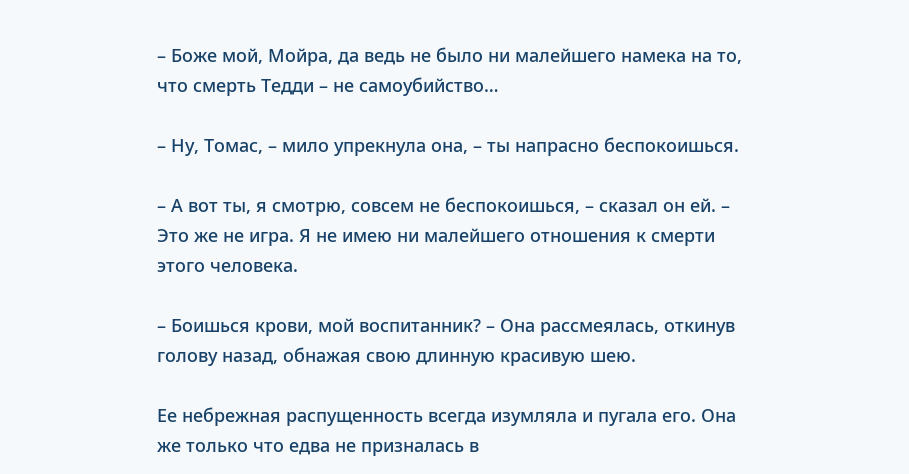– Боже мой, Мойра, да ведь не было ни малейшего намека на то, что смерть Тедди – не самоубийство…

– Ну, Томас, – мило упрекнула она, – ты напрасно беспокоишься.

– А вот ты, я смотрю, совсем не беспокоишься, – сказал он ей. – Это же не игра. Я не имею ни малейшего отношения к смерти этого человека.

– Боишься крови, мой воспитанник? – Она рассмеялась, откинув голову назад, обнажая свою длинную красивую шею.

Ее небрежная распущенность всегда изумляла и пугала его. Она же только что едва не призналась в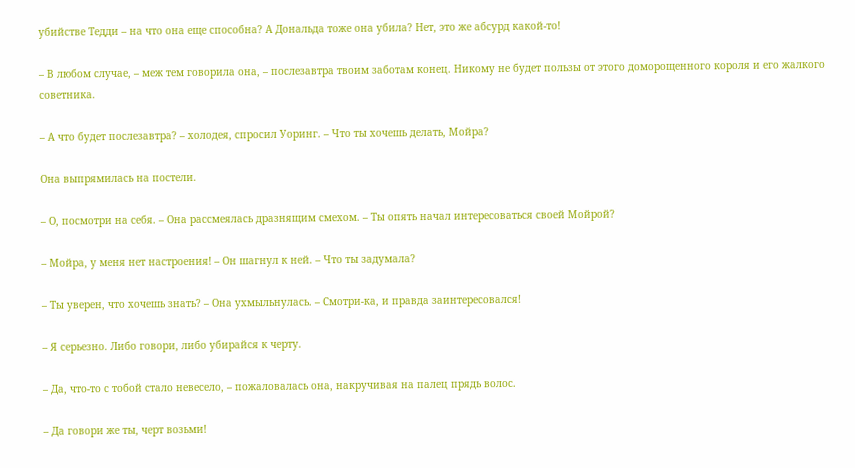убийстве Тедди – на что она еще способна? А Дональда тоже она убила? Нет, это же абсурд какой-то!

– В любом случае, – меж тем говорила она, – послезавтра твоим заботам конец. Никому не будет пользы от этого доморощенного короля и его жалкого советника.

– А что будет послезавтра? – холодея, спросил Уоринг. – Что ты хочешь делать, Мойра?

Она выпрямилась на постели.

– О, посмотри на себя. – Она рассмеялась дразнящим смехом. – Ты опять начал интересоваться своей Мойрой?

– Мойра, у меня нет настроения! – Он шагнул к ней. – Что ты задумала?

– Ты уверен, что хочешь знать? – Она ухмыльнулась. – Смотри-ка, и правда заинтересовался!

– Я серьезно. Либо говори, либо убирайся к черту.

– Да, что-то с тобой стало невесело, – пожаловалась она, накручивая на палец прядь волос.

– Да говори же ты, черт возьми!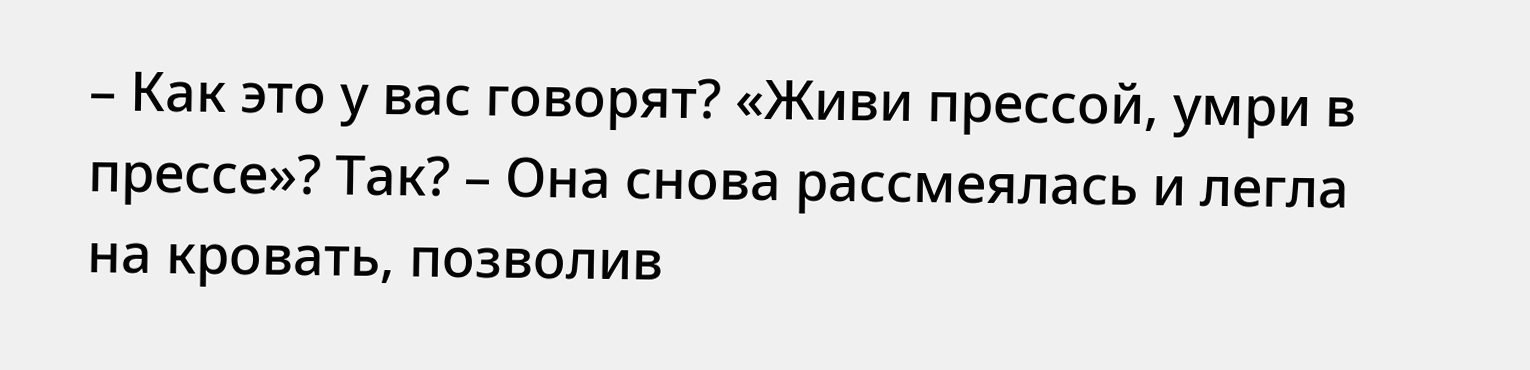– Как это у вас говорят? «Живи прессой, умри в прессе»? Так? – Она снова рассмеялась и легла на кровать, позволив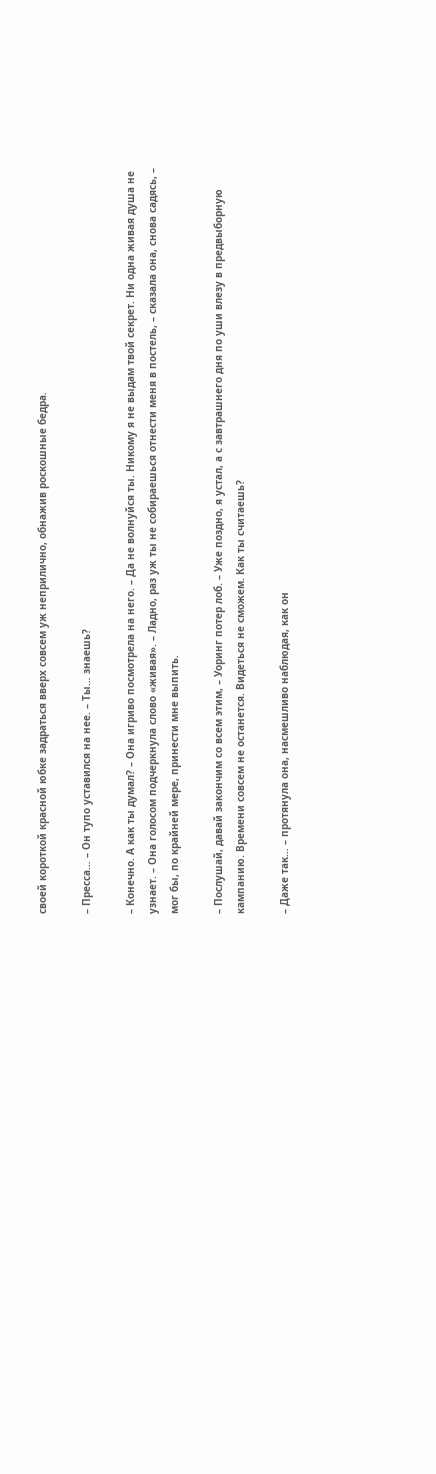своей короткой красной юбке задраться вверх совсем уж неприлично, обнажив роскошные бедра.

– Пресса… – Он тупо уставился на нее. – Ты… знаешь?

– Конечно. А как ты думал? – Она игриво посмотрела на него. – Да не волнуйся ты. Никому я не выдам твой секрет. Ни одна живая душа не узнает. – Она голосом подчеркнула слово «живая». – Ладно, раз уж ты не собираешься отнести меня в постель, – сказала она, снова садясь, – мог бы, по крайней мере, принести мне выпить.

– Послушай, давай закончим со всем этим, – Уоринг потер лоб. – Уже поздно, я устал, а с завтрашнего дня по уши влезу в предвыборную кампанию. Времени совсем не останется. Видеться не сможем. Как ты считаешь?

– Даже так… – протянула она, насмешливо наблюдая, как он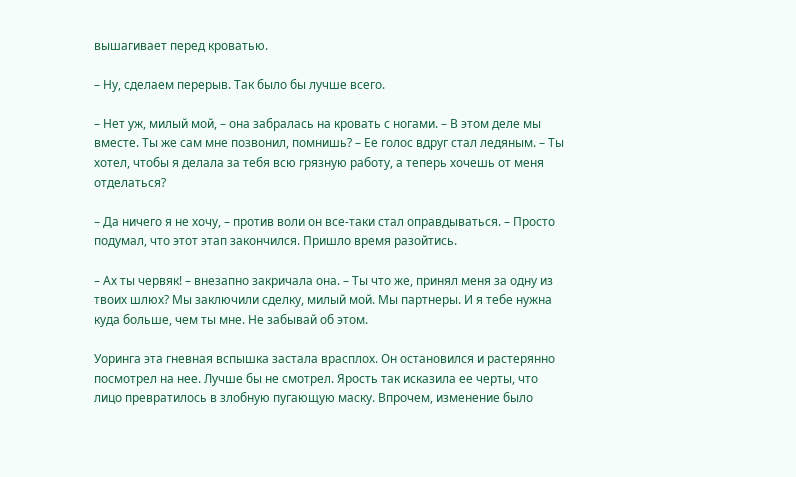вышагивает перед кроватью.

– Ну, сделаем перерыв. Так было бы лучше всего.

– Нет уж, милый мой, – она забралась на кровать с ногами. – В этом деле мы вместе. Ты же сам мне позвонил, помнишь? – Ее голос вдруг стал ледяным. – Ты хотел, чтобы я делала за тебя всю грязную работу, а теперь хочешь от меня отделаться?

– Да ничего я не хочу, – против воли он все-таки стал оправдываться. – Просто подумал, что этот этап закончился. Пришло время разойтись.

– Ах ты червяк! – внезапно закричала она. – Ты что же, принял меня за одну из твоих шлюх? Мы заключили сделку, милый мой. Мы партнеры. И я тебе нужна куда больше, чем ты мне. Не забывай об этом.

Уоринга эта гневная вспышка застала врасплох. Он остановился и растерянно посмотрел на нее. Лучше бы не смотрел. Ярость так исказила ее черты, что лицо превратилось в злобную пугающую маску. Впрочем, изменение было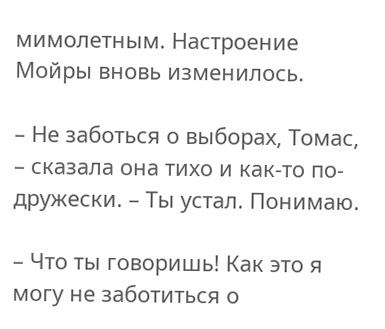мимолетным. Настроение Мойры вновь изменилось.

– Не заботься о выборах, Томас, – сказала она тихо и как-то по-дружески. – Ты устал. Понимаю.

– Что ты говоришь! Как это я могу не заботиться о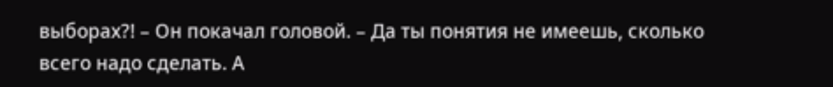выборах?! – Он покачал головой. – Да ты понятия не имеешь, сколько всего надо сделать. А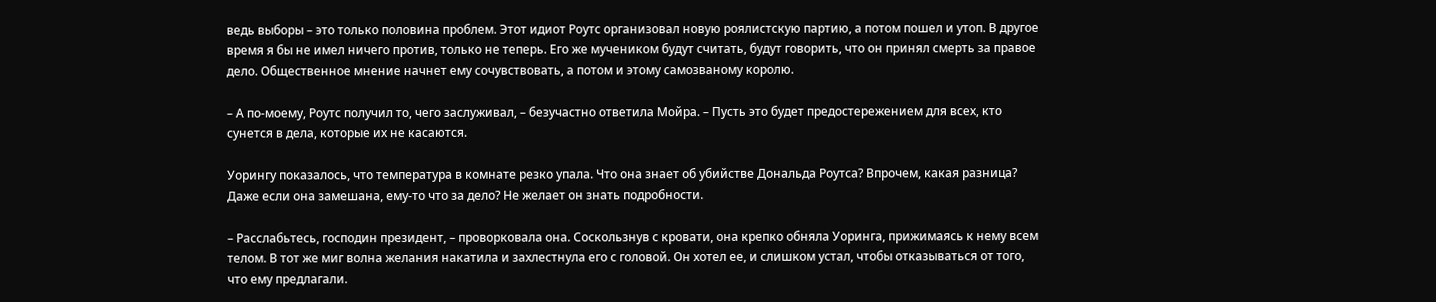ведь выборы – это только половина проблем. Этот идиот Роутс организовал новую роялистскую партию, а потом пошел и утоп. В другое время я бы не имел ничего против, только не теперь. Его же мучеником будут считать, будут говорить, что он принял смерть за правое дело. Общественное мнение начнет ему сочувствовать, а потом и этому самозваному королю.

– А по-моему, Роутс получил то, чего заслуживал, – безучастно ответила Мойра. – Пусть это будет предостережением для всех, кто сунется в дела, которые их не касаются.

Уорингу показалось, что температура в комнате резко упала. Что она знает об убийстве Дональда Роутса? Впрочем, какая разница? Даже если она замешана, ему-то что за дело? Не желает он знать подробности.

– Расслабьтесь, господин президент, – проворковала она. Соскользнув с кровати, она крепко обняла Уоринга, прижимаясь к нему всем телом. В тот же миг волна желания накатила и захлестнула его с головой. Он хотел ее, и слишком устал, чтобы отказываться от того, что ему предлагали.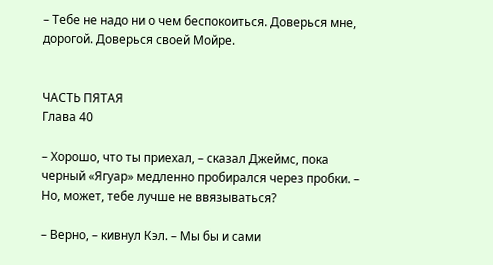– Тебе не надо ни о чем беспокоиться. Доверься мне, дорогой. Доверься своей Мойре.


ЧАСТЬ ПЯТАЯ
Глава 40

– Хорошо, что ты приехал, – сказал Джеймс, пока черный «Ягуар» медленно пробирался через пробки. – Но, может, тебе лучше не ввязываться?

– Верно, – кивнул Кэл. – Мы бы и сами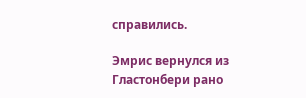справились.

Эмрис вернулся из Гластонбери рано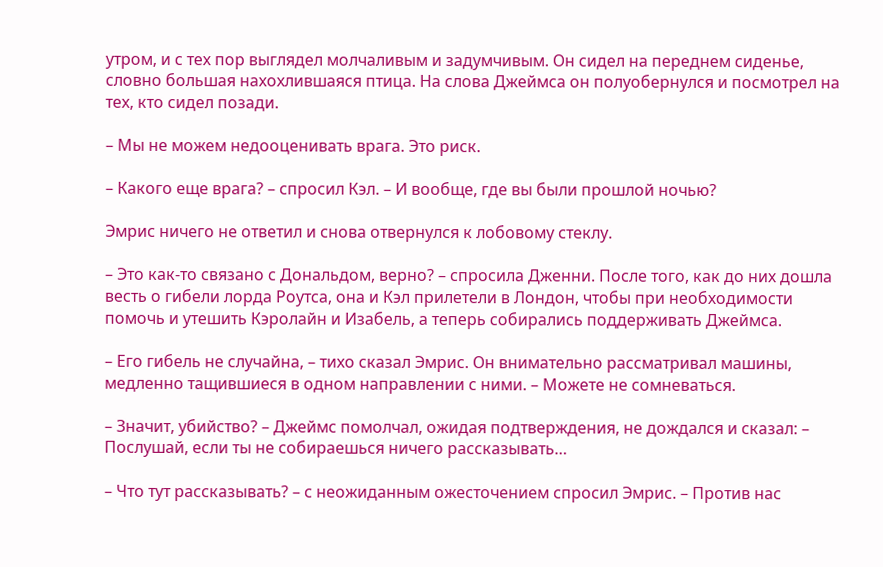утром, и с тех пор выглядел молчаливым и задумчивым. Он сидел на переднем сиденье, словно большая нахохлившаяся птица. На слова Джеймса он полуобернулся и посмотрел на тех, кто сидел позади.

– Мы не можем недооценивать врага. Это риск.

– Какого еще врага? – спросил Кэл. – И вообще, где вы были прошлой ночью?

Эмрис ничего не ответил и снова отвернулся к лобовому стеклу.

– Это как-то связано с Дональдом, верно? – спросила Дженни. После того, как до них дошла весть о гибели лорда Роутса, она и Кэл прилетели в Лондон, чтобы при необходимости помочь и утешить Кэролайн и Изабель, а теперь собирались поддерживать Джеймса.

– Его гибель не случайна, – тихо сказал Эмрис. Он внимательно рассматривал машины, медленно тащившиеся в одном направлении с ними. – Можете не сомневаться.

– Значит, убийство? – Джеймс помолчал, ожидая подтверждения, не дождался и сказал: – Послушай, если ты не собираешься ничего рассказывать…

– Что тут рассказывать? – с неожиданным ожесточением спросил Эмрис. – Против нас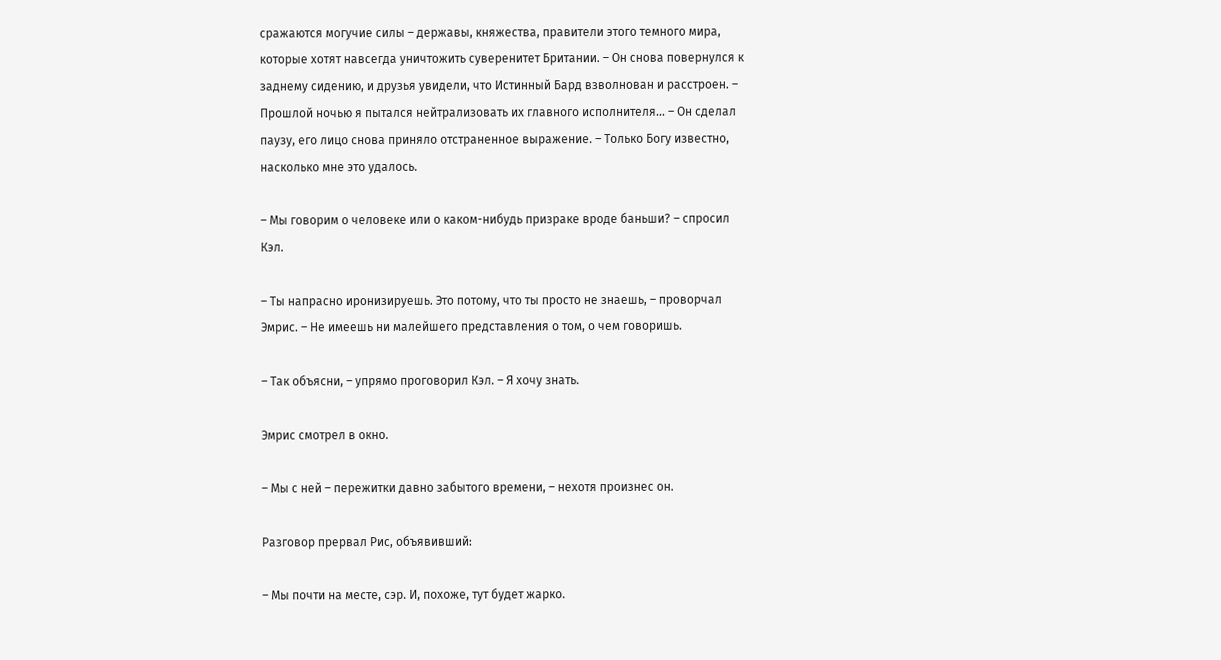сражаются могучие силы – державы, княжества, правители этого темного мира, которые хотят навсегда уничтожить суверенитет Британии. – Он снова повернулся к заднему сидению, и друзья увидели, что Истинный Бард взволнован и расстроен. – Прошлой ночью я пытался нейтрализовать их главного исполнителя… – Он сделал паузу, его лицо снова приняло отстраненное выражение. – Только Богу известно, насколько мне это удалось.

– Мы говорим о человеке или о каком-нибудь призраке вроде баньши? – спросил Кэл.

– Ты напрасно иронизируешь. Это потому, что ты просто не знаешь, – проворчал Эмрис. – Не имеешь ни малейшего представления о том, о чем говоришь.

– Так объясни, – упрямо проговорил Кэл. – Я хочу знать.

Эмрис смотрел в окно.

– Мы с ней – пережитки давно забытого времени, – нехотя произнес он.

Разговор прервал Рис, объявивший:

– Мы почти на месте, сэр. И, похоже, тут будет жарко.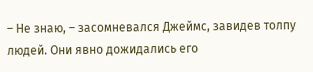– Не знаю, – засомневался Джеймс, завидев толпу людей. Они явно дожидались его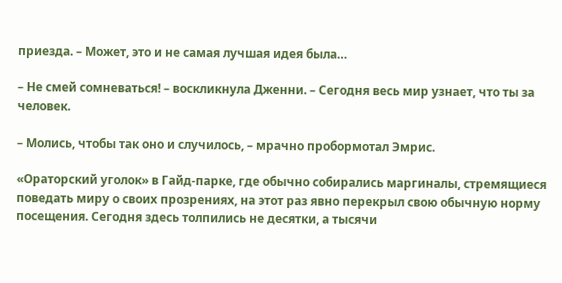приезда. – Может, это и не самая лучшая идея была…

– Не смей сомневаться! – воскликнула Дженни. – Сегодня весь мир узнает, что ты за человек.

– Молись, чтобы так оно и случилось, – мрачно пробормотал Эмрис.

«Ораторский уголок» в Гайд-парке, где обычно собирались маргиналы, стремящиеся поведать миру о своих прозрениях, на этот раз явно перекрыл свою обычную норму посещения. Сегодня здесь толпились не десятки, а тысячи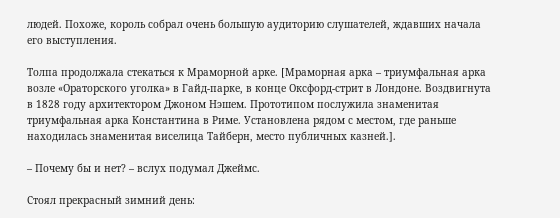людей. Похоже, король собрал очень большую аудиторию слушателей, ждавших начала его выступления.

Толпа продолжала стекаться к Мраморной арке. [Мраморная арка – триумфальная арка возле «Ораторского уголка» в Гайд-парке, в конце Оксфорд-стрит в Лондоне. Воздвигнута в 1828 году архитектором Джоном Нэшем. Прототипом послужила знаменитая триумфальная арка Константина в Риме. Установлена рядом с местом, где раньше находилась знаменитая виселица Тайберн, место публичных казней.].

– Почему бы и нет? – вслух подумал Джеймс.

Стоял прекрасный зимний день: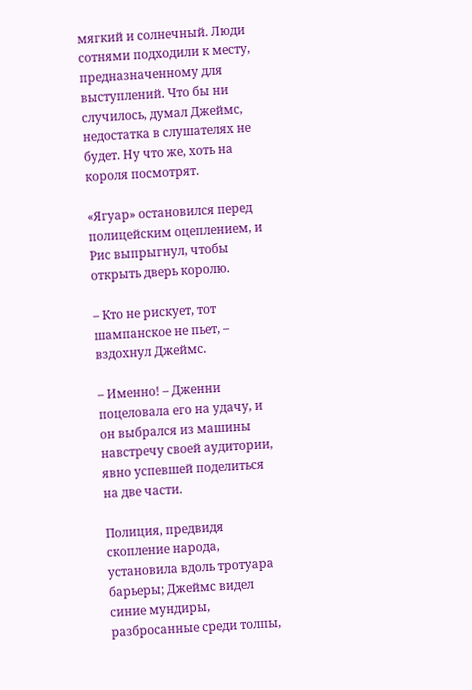мягкий и солнечный. Люди сотнями подходили к месту, предназначенному для выступлений. Что бы ни случилось, думал Джеймс, недостатка в слушателях не будет. Ну что же, хоть на короля посмотрят.

«Ягуар» остановился перед полицейским оцеплением, и Рис выпрыгнул, чтобы открыть дверь королю.

– Кто не рискует, тот шампанское не пьет, – вздохнул Джеймс.

– Именно! – Дженни поцеловала его на удачу, и он выбрался из машины навстречу своей аудитории, явно успевшей поделиться на две части.

Полиция, предвидя скопление народа, установила вдоль тротуара барьеры; Джеймс видел синие мундиры, разбросанные среди толпы,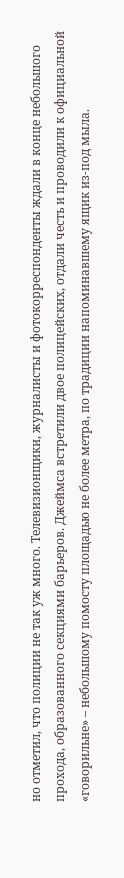но отметил, что полиции не так уж много. Телевизионщики, журналисты и фотокорреспонденты ждали в конце небольшого прохода, образованного секциями барьеров. Джеймса встретили двое полицейских, отдали честь и проводили к официальной «говорильне» – небольшому помосту площадью не более метра, по традиции напоминавшему ящик из-под мыла.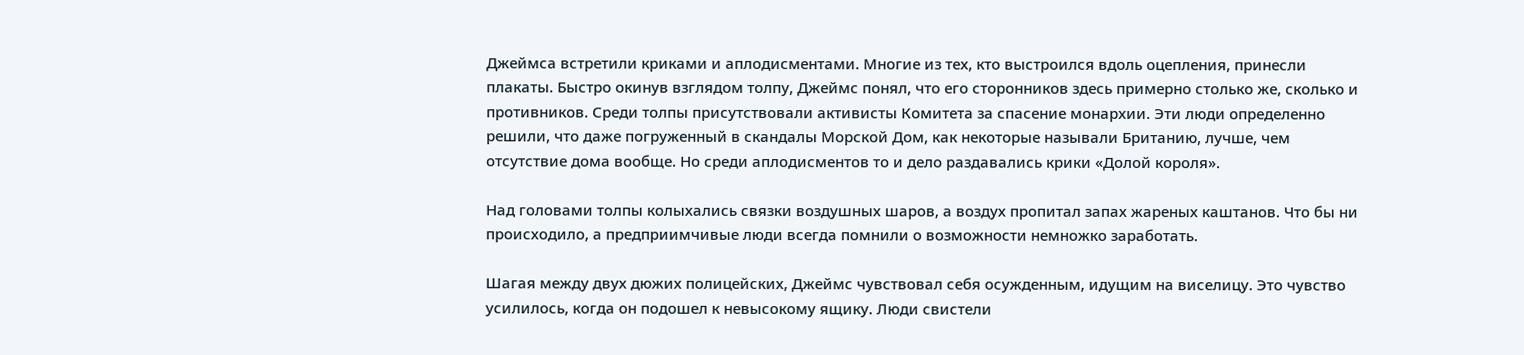Джеймса встретили криками и аплодисментами. Многие из тех, кто выстроился вдоль оцепления, принесли плакаты. Быстро окинув взглядом толпу, Джеймс понял, что его сторонников здесь примерно столько же, сколько и противников. Среди толпы присутствовали активисты Комитета за спасение монархии. Эти люди определенно решили, что даже погруженный в скандалы Морской Дом, как некоторые называли Британию, лучше, чем отсутствие дома вообще. Но среди аплодисментов то и дело раздавались крики «Долой короля».

Над головами толпы колыхались связки воздушных шаров, а воздух пропитал запах жареных каштанов. Что бы ни происходило, а предприимчивые люди всегда помнили о возможности немножко заработать.

Шагая между двух дюжих полицейских, Джеймс чувствовал себя осужденным, идущим на виселицу. Это чувство усилилось, когда он подошел к невысокому ящику. Люди свистели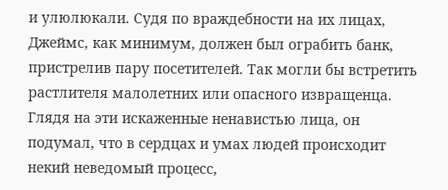и улюлюкали. Судя по враждебности на их лицах, Джеймс, как минимум, должен был ограбить банк, пристрелив пару посетителей. Так могли бы встретить растлителя малолетних или опасного извращенца. Глядя на эти искаженные ненавистью лица, он подумал, что в сердцах и умах людей происходит некий неведомый процесс,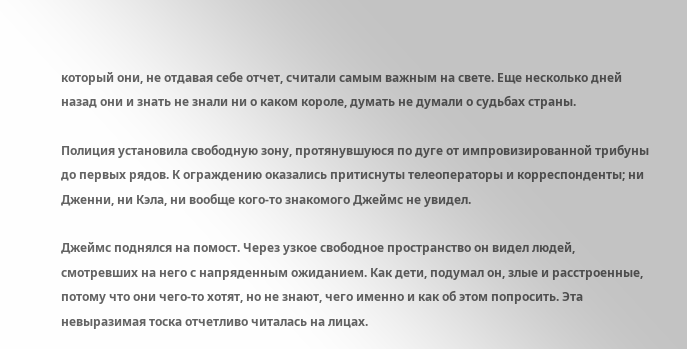который они, не отдавая себе отчет, считали самым важным на свете. Еще несколько дней назад они и знать не знали ни о каком короле, думать не думали о судьбах страны.

Полиция установила свободную зону, протянувшуюся по дуге от импровизированной трибуны до первых рядов. К ограждению оказались притиснуты телеоператоры и корреспонденты; ни Дженни, ни Кэла, ни вообще кого-то знакомого Джеймс не увидел.

Джеймс поднялся на помост. Через узкое свободное пространство он видел людей, смотревших на него с напряденным ожиданием. Как дети, подумал он, злые и расстроенные, потому что они чего-то хотят, но не знают, чего именно и как об этом попросить. Эта невыразимая тоска отчетливо читалась на лицах.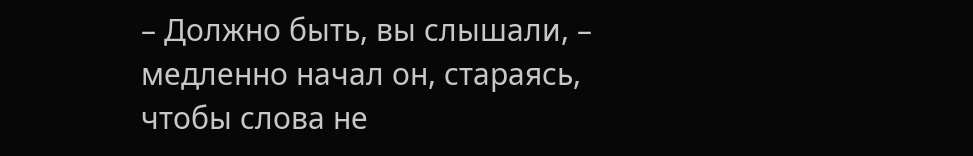– Должно быть, вы слышали, – медленно начал он, стараясь, чтобы слова не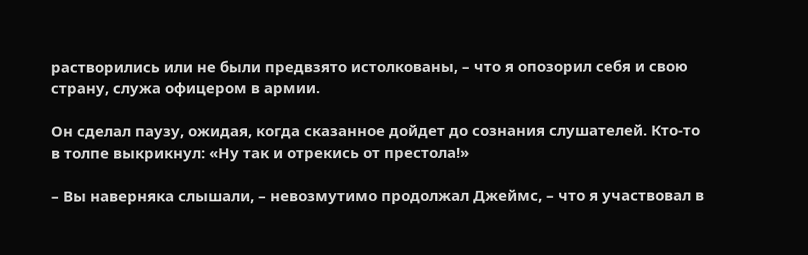растворились или не были предвзято истолкованы, – что я опозорил себя и свою страну, служа офицером в армии.

Он сделал паузу, ожидая, когда сказанное дойдет до сознания слушателей. Кто-то в толпе выкрикнул: «Ну так и отрекись от престола!»

– Вы наверняка слышали, – невозмутимо продолжал Джеймс, – что я участвовал в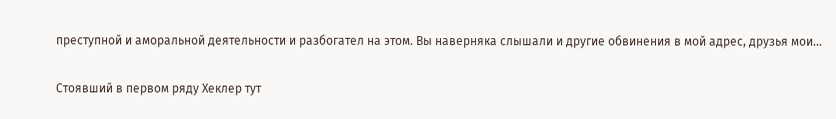преступной и аморальной деятельности и разбогател на этом. Вы наверняка слышали и другие обвинения в мой адрес, друзья мои…

Стоявший в первом ряду Хеклер тут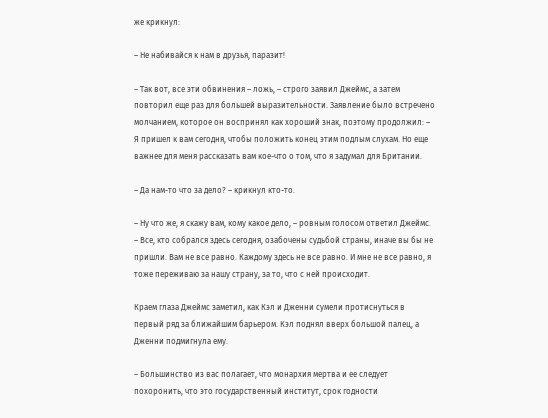же крикнул:

– Не набивайся к нам в друзья, паразит!

– Так вот, все эти обвинения – ложь, – строго заявил Джеймс, а затем повторил еще раз для большей выразительности. Заявление было встречено молчанием, которое он воспринял как хороший знак, поэтому продолжил: – Я пришел к вам сегодня, чтобы положить конец этим подлым слухам. Но еще важнее для меня рассказать вам кое-что о том, что я задумал для Британии.

– Да нам-то что за дело? – крикнул кто-то.

– Ну что же, я скажу вам, кому какое дело, – ровным голосом ответил Джеймс. – Все, кто собрался здесь сегодня, озабочены судьбой страны, иначе вы бы не пришли. Вам не все равно. Каждому здесь не все равно. И мне не все равно, я тоже переживаю за нашу страну, за то, что с ней происходит.

Краем глаза Джеймс заметил, как Кэл и Дженни сумели протиснуться в первый ряд за ближайшим барьером. Кэл поднял вверх большой палец, а Дженни подмигнула ему.

– Большинство из вас полагает, что монархия мертва и ее следует похоронить, что это государственный институт, срок годности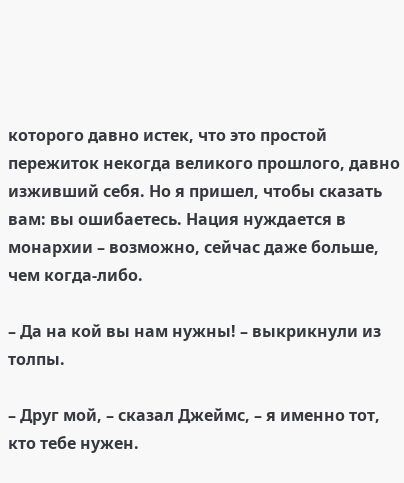которого давно истек, что это простой пережиток некогда великого прошлого, давно изживший себя. Но я пришел, чтобы сказать вам: вы ошибаетесь. Нация нуждается в монархии – возможно, сейчас даже больше, чем когда-либо.

– Да на кой вы нам нужны! – выкрикнули из толпы.

– Друг мой, – сказал Джеймс, – я именно тот, кто тебе нужен.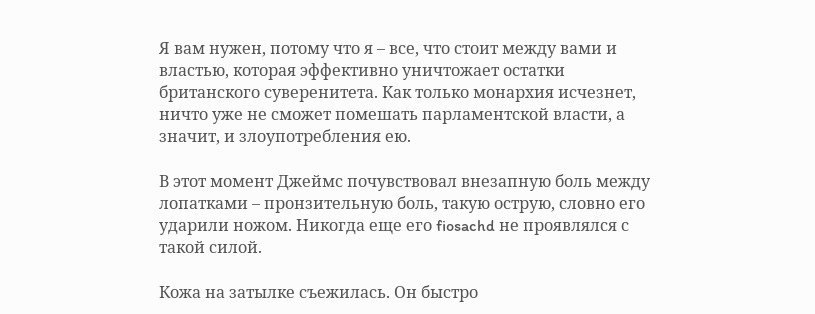Я вам нужен, потому что я – все, что стоит между вами и властью, которая эффективно уничтожает остатки британского суверенитета. Как только монархия исчезнет, ничто уже не сможет помешать парламентской власти, а значит, и злоупотребления ею.

В этот момент Джеймс почувствовал внезапную боль между лопатками – пронзительную боль, такую острую, словно его ударили ножом. Никогда еще его fiosachd не проявлялся с такой силой.

Кожа на затылке съежилась. Он быстро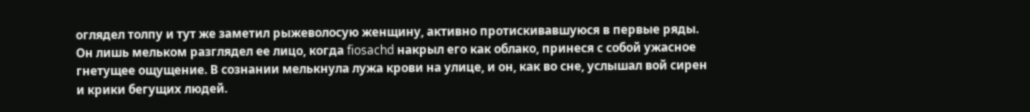оглядел толпу и тут же заметил рыжеволосую женщину, активно протискивавшуюся в первые ряды. Он лишь мельком разглядел ее лицо, когда fiosachd накрыл его как облако, принеся с собой ужасное гнетущее ощущение. В сознании мелькнула лужа крови на улице, и он, как во сне, услышал вой сирен и крики бегущих людей.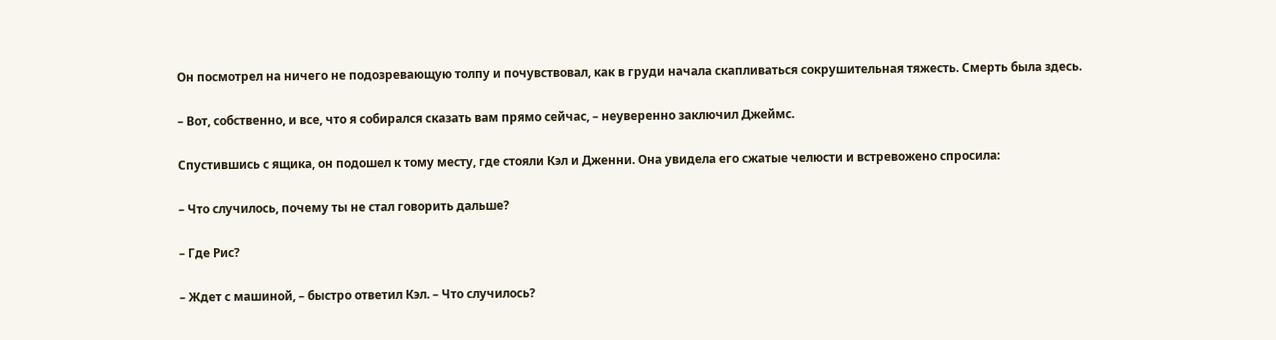Он посмотрел на ничего не подозревающую толпу и почувствовал, как в груди начала скапливаться сокрушительная тяжесть. Смерть была здесь.

– Вот, собственно, и все, что я собирался сказать вам прямо сейчас, – неуверенно заключил Джеймс.

Спустившись с ящика, он подошел к тому месту, где стояли Кэл и Дженни. Она увидела его сжатые челюсти и встревожено спросила:

– Что случилось, почему ты не стал говорить дальше?

– Где Рис?

– Ждет с машиной, – быстро ответил Кэл. – Что случилось?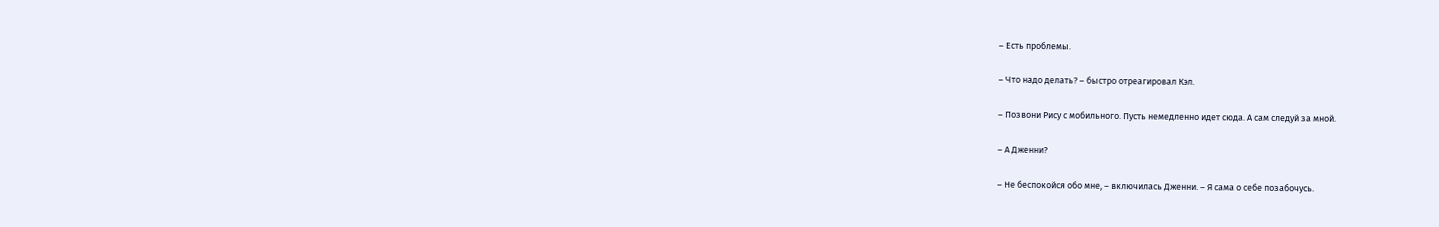– Есть проблемы.

– Что надо делать? – быстро отреагировал Кэл.

– Позвони Рису с мобильного. Пусть немедленно идет сюда. А сам следуй за мной.

– А Дженни?

– Не беспокойся обо мне, – включилась Дженни. – Я сама о себе позабочусь.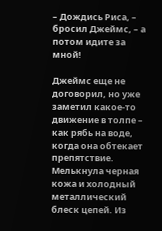– Дождись Риса, – бросил Джеймс, – а потом идите за мной!

Джеймс еще не договорил, но уже заметил какое-то движение в толпе – как рябь на воде, когда она обтекает препятствие. Мелькнула черная кожа и холодный металлический блеск цепей. Из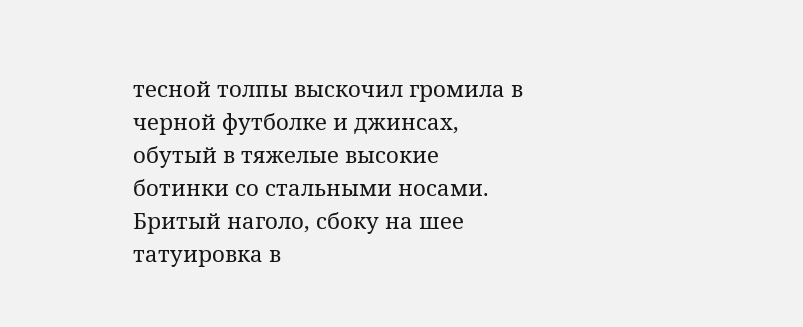тесной толпы выскочил громила в черной футболке и джинсах, обутый в тяжелые высокие ботинки со стальными носами. Бритый наголо, сбоку на шее татуировка в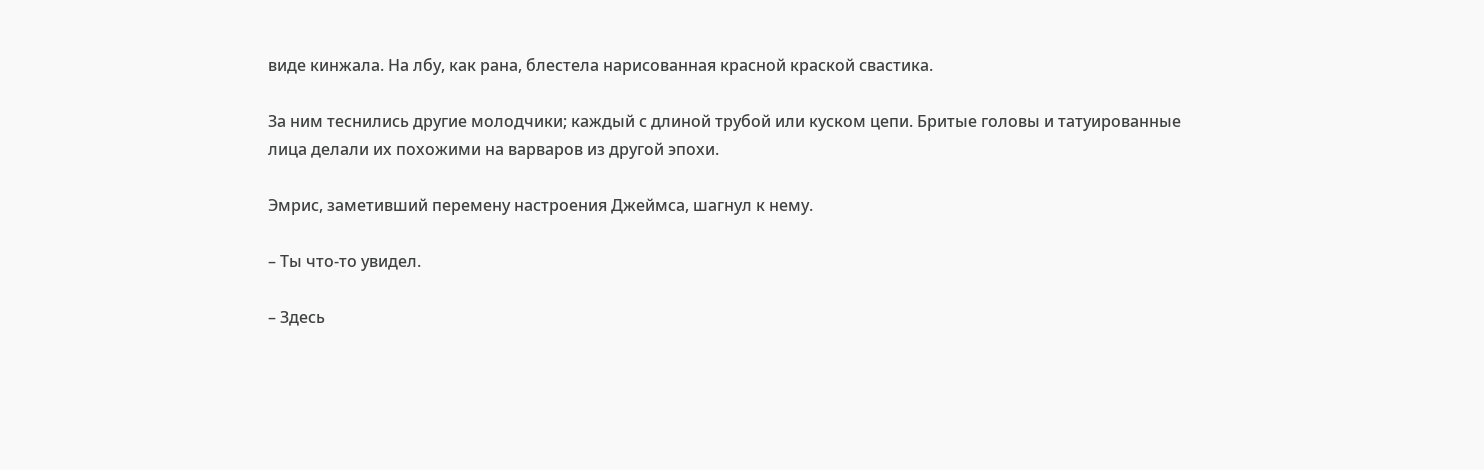виде кинжала. На лбу, как рана, блестела нарисованная красной краской свастика.

За ним теснились другие молодчики; каждый с длиной трубой или куском цепи. Бритые головы и татуированные лица делали их похожими на варваров из другой эпохи.

Эмрис, заметивший перемену настроения Джеймса, шагнул к нему.

– Ты что-то увидел.

– Здесь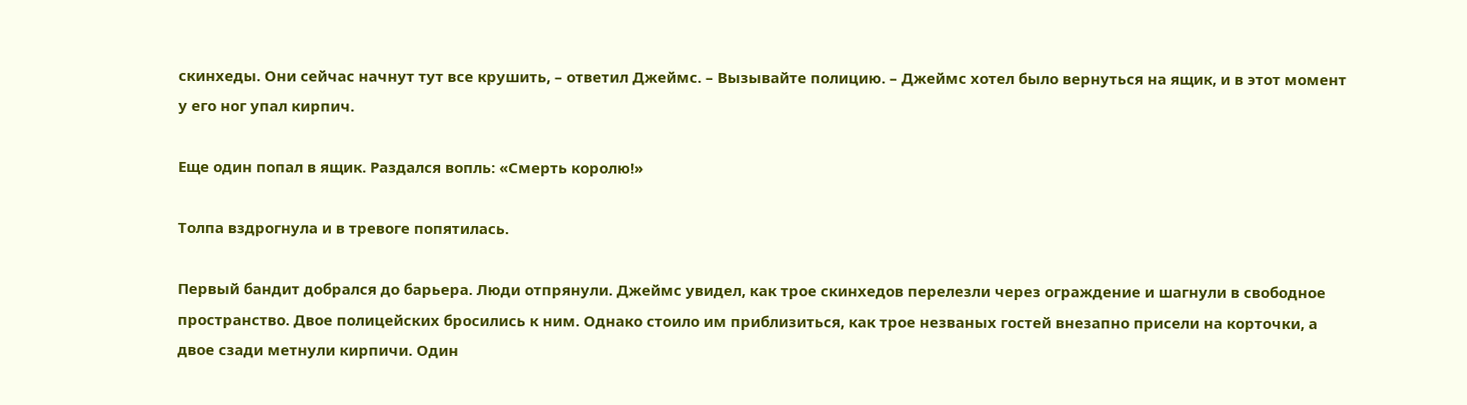скинхеды. Они сейчас начнут тут все крушить, – ответил Джеймс. – Вызывайте полицию. – Джеймс хотел было вернуться на ящик, и в этот момент у его ног упал кирпич.

Еще один попал в ящик. Раздался вопль: «Смерть королю!»

Толпа вздрогнула и в тревоге попятилась.

Первый бандит добрался до барьера. Люди отпрянули. Джеймс увидел, как трое скинхедов перелезли через ограждение и шагнули в свободное пространство. Двое полицейских бросились к ним. Однако стоило им приблизиться, как трое незваных гостей внезапно присели на корточки, а двое сзади метнули кирпичи. Один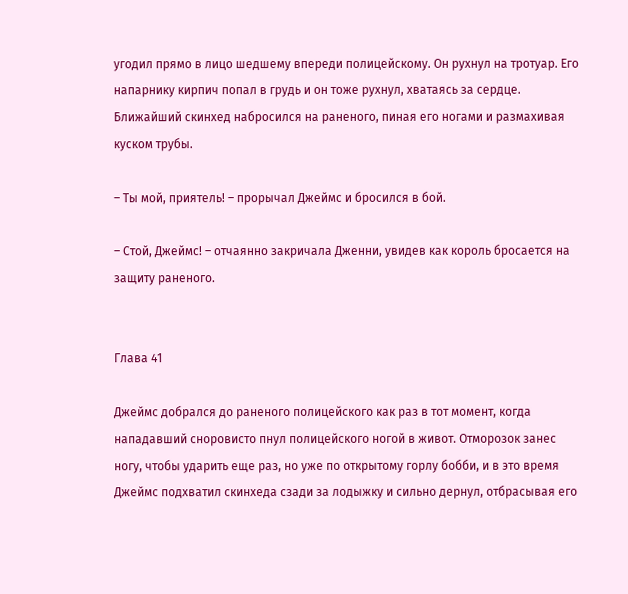угодил прямо в лицо шедшему впереди полицейскому. Он рухнул на тротуар. Его напарнику кирпич попал в грудь и он тоже рухнул, хватаясь за сердце. Ближайший скинхед набросился на раненого, пиная его ногами и размахивая куском трубы.

– Ты мой, приятель! – прорычал Джеймс и бросился в бой.

– Стой, Джеймс! – отчаянно закричала Дженни, увидев как король бросается на защиту раненого.


Глава 41

Джеймс добрался до раненого полицейского как раз в тот момент, когда нападавший сноровисто пнул полицейского ногой в живот. Отморозок занес ногу, чтобы ударить еще раз, но уже по открытому горлу бобби, и в это время Джеймс подхватил скинхеда сзади за лодыжку и сильно дернул, отбрасывая его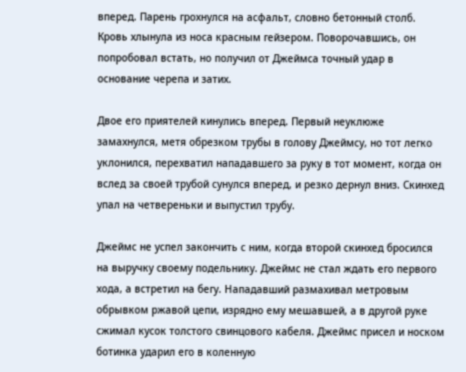вперед. Парень грохнулся на асфальт, словно бетонный столб. Кровь хлынула из носа красным гейзером. Поворочавшись, он попробовал встать, но получил от Джеймса точный удар в основание черепа и затих.

Двое его приятелей кинулись вперед. Первый неуклюже замахнулся, метя обрезком трубы в голову Джеймсу, но тот легко уклонился, перехватил нападавшего за руку в тот момент, когда он вслед за своей трубой сунулся вперед, и резко дернул вниз. Скинхед упал на четвереньки и выпустил трубу.

Джеймс не успел закончить с ним, когда второй скинхед бросился на выручку своему подельнику. Джеймс не стал ждать его первого хода, а встретил на бегу. Нападавший размахивал метровым обрывком ржавой цепи, изрядно ему мешавшей, а в другой руке сжимал кусок толстого свинцового кабеля. Джеймс присел и носком ботинка ударил его в коленную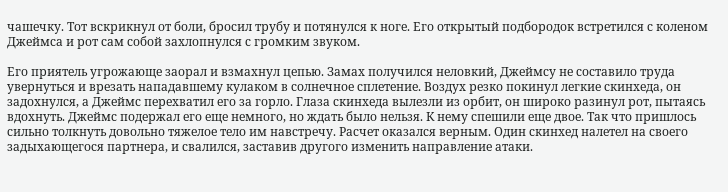чашечку. Тот вскрикнул от боли, бросил трубу и потянулся к ноге. Его открытый подбородок встретился с коленом Джеймса и рот сам собой захлопнулся с громким звуком.

Его приятель угрожающе заорал и взмахнул цепью. Замах получился неловкий, Джеймсу не составило труда увернуться и врезать нападавшему кулаком в солнечное сплетение. Воздух резко покинул легкие скинхеда, он задохнулся, а Джеймс перехватил его за горло. Глаза скинхеда вылезли из орбит, он широко разинул рот, пытаясь вдохнуть. Джеймс подержал его еще немного, но ждать было нельзя. К нему спешили еще двое. Так что пришлось сильно толкнуть довольно тяжелое тело им навстречу. Расчет оказался верным. Один скинхед налетел на своего задыхающегося партнера, и свалился, заставив другого изменить направление атаки.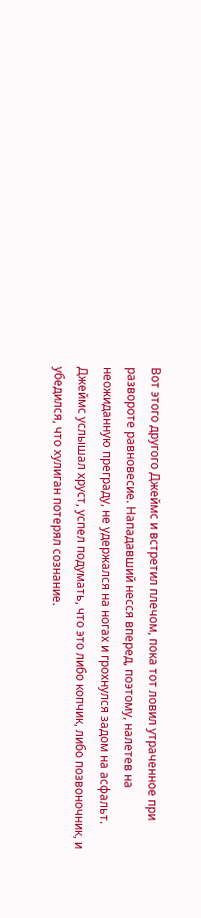Вот этого другого Джеймс и встретил плечом, пока тот ловил утраченное при развороте равновесие. Нападавший несся вперед, поэтому, налетев на неожиданную преграду, не удержался на ногах и грохнулся задом на асфальт. Джеймс услышал хруст, успел подумать, что это либо копчик, либо позвоночник, и убедился, что хулиган потерял сознание.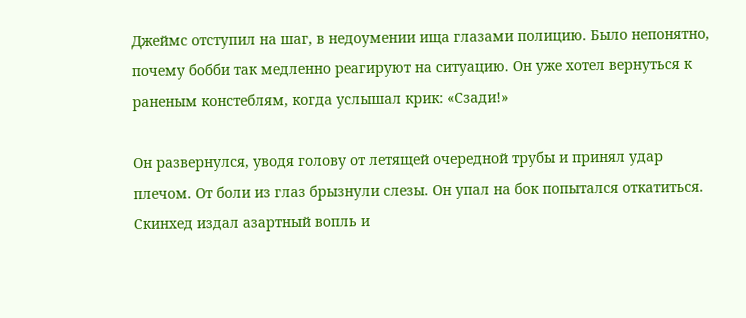Джеймс отступил на шаг, в недоумении ища глазами полицию. Было непонятно, почему бобби так медленно реагируют на ситуацию. Он уже хотел вернуться к раненым констеблям, когда услышал крик: «Сзади!»

Он развернулся, уводя голову от летящей очередной трубы и принял удар плечом. От боли из глаз брызнули слезы. Он упал на бок попытался откатиться. Скинхед издал азартный вопль и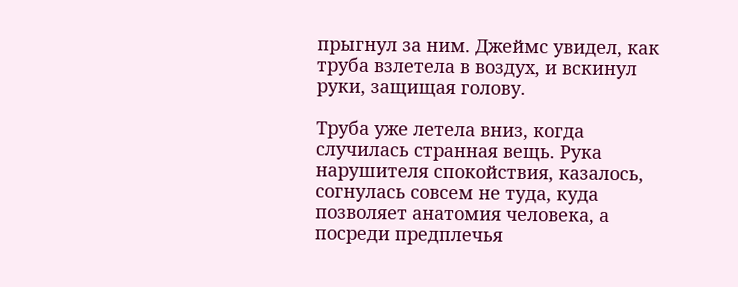прыгнул за ним. Джеймс увидел, как труба взлетела в воздух, и вскинул руки, защищая голову.

Труба уже летела вниз, когда случилась странная вещь. Рука нарушителя спокойствия, казалось, согнулась совсем не туда, куда позволяет анатомия человека, а посреди предплечья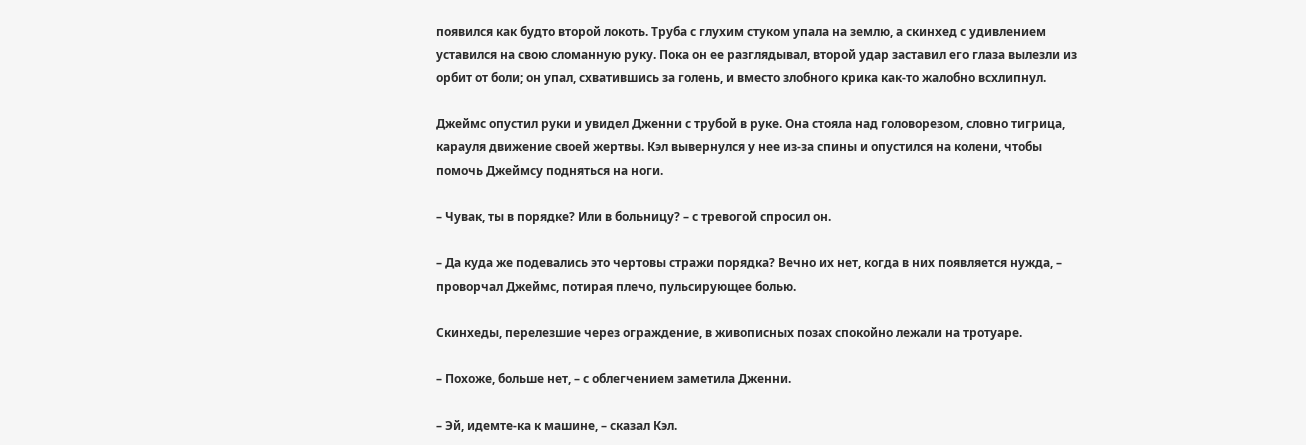появился как будто второй локоть. Труба с глухим стуком упала на землю, а скинхед с удивлением уставился на свою сломанную руку. Пока он ее разглядывал, второй удар заставил его глаза вылезли из орбит от боли; он упал, схватившись за голень, и вместо злобного крика как-то жалобно всхлипнул.

Джеймс опустил руки и увидел Дженни с трубой в руке. Она стояла над головорезом, словно тигрица, карауля движение своей жертвы. Кэл вывернулся у нее из-за спины и опустился на колени, чтобы помочь Джеймсу подняться на ноги.

– Чувак, ты в порядке? Или в больницу? – с тревогой спросил он.

– Да куда же подевались это чертовы стражи порядка? Вечно их нет, когда в них появляется нужда, – проворчал Джеймс, потирая плечо, пульсирующее болью.

Скинхеды, перелезшие через ограждение, в живописных позах спокойно лежали на тротуаре.

– Похоже, больше нет, – с облегчением заметила Дженни.

– Эй, идемте-ка к машине, – сказал Кэл.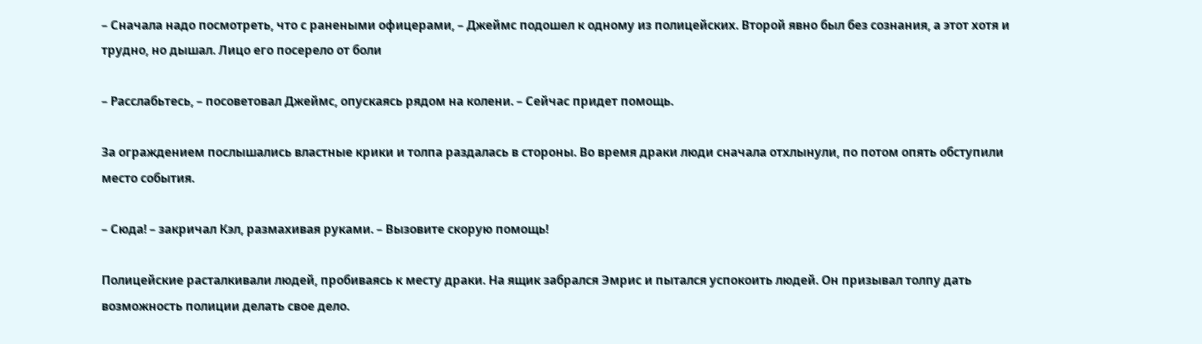– Сначала надо посмотреть, что с ранеными офицерами, – Джеймс подошел к одному из полицейских. Второй явно был без сознания, а этот хотя и трудно, но дышал. Лицо его посерело от боли

– Расслабьтесь, – посоветовал Джеймс, опускаясь рядом на колени. – Сейчас придет помощь.

За ограждением послышались властные крики и толпа раздалась в стороны. Во время драки люди сначала отхлынули, по потом опять обступили место события.

– Сюда! – закричал Кэл, размахивая руками. – Вызовите скорую помощь!

Полицейские расталкивали людей, пробиваясь к месту драки. На ящик забрался Эмрис и пытался успокоить людей. Он призывал толпу дать возможность полиции делать свое дело.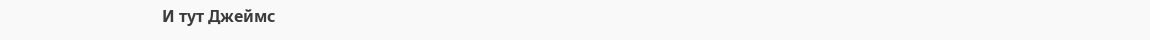И тут Джеймс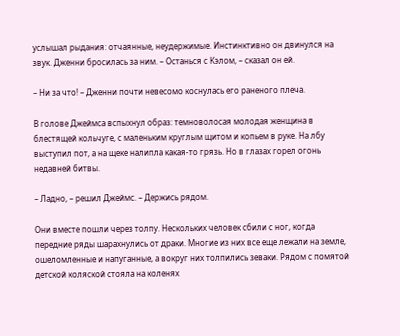услышал рыдания: отчаянные, неудержимые. Инстинктивно он двинулся на звук. Дженни бросилась за ним. – Останься с Кэлом, – сказал он ей.

– Ни за что! – Дженни почти невесомо коснулась его раненого плеча.

В голове Джеймса вспыхнул образ: темноволосая молодая женщина в блестящей кольчуге, с маленьким круглым щитом и копьем в руке. На лбу выступил пот, а на щеке налипла какая-то грязь. Но в глазах горел огонь недавней битвы.

– Ладно, – решил Джеймс. – Держись рядом.

Они вместе пошли через толпу. Нескольких человек сбили с ног, когда передние ряды шарахнулись от драки. Многие из них все еще лежали на земле, ошеломленные и напуганные, а вокруг них толпились зеваки. Рядом с помятой детской коляской стояла на коленях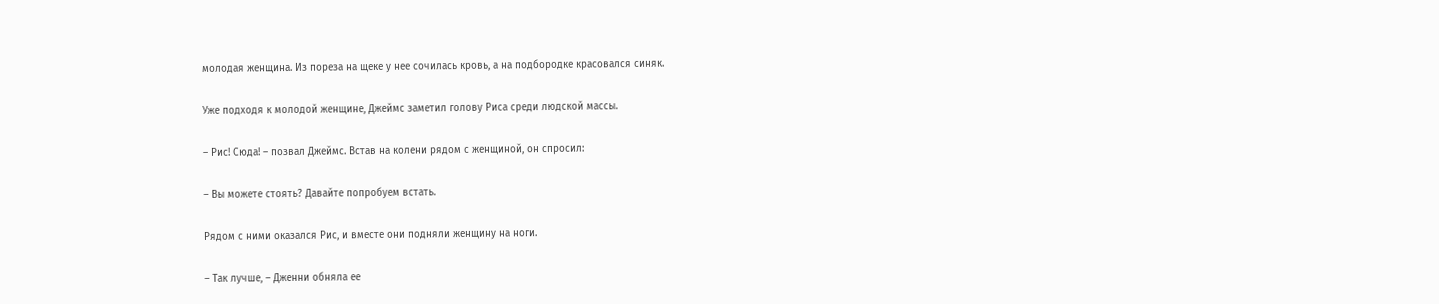молодая женщина. Из пореза на щеке у нее сочилась кровь, а на подбородке красовался синяк.

Уже подходя к молодой женщине, Джеймс заметил голову Риса среди людской массы.

– Рис! Сюда! – позвал Джеймс. Встав на колени рядом с женщиной, он спросил:

– Вы можете стоять? Давайте попробуем встать.

Рядом с ними оказался Рис, и вместе они подняли женщину на ноги.

– Так лучше, – Дженни обняла ее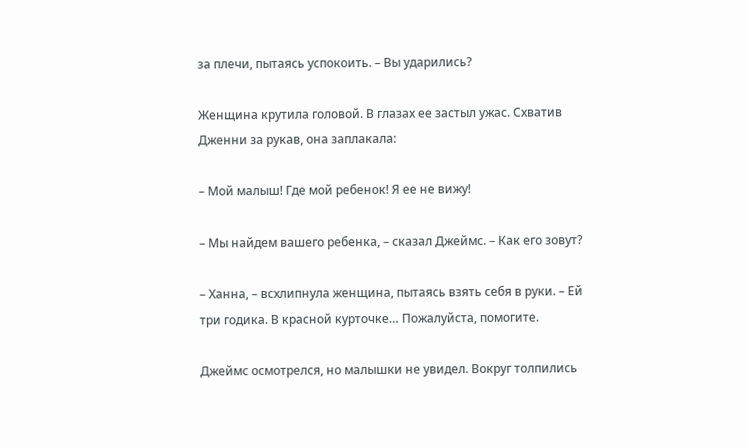за плечи, пытаясь успокоить. – Вы ударились?

Женщина крутила головой. В глазах ее застыл ужас. Схватив Дженни за рукав, она заплакала:

– Мой малыш! Где мой ребенок! Я ее не вижу!

– Мы найдем вашего ребенка, – сказал Джеймс. – Как его зовут?

– Ханна, – всхлипнула женщина, пытаясь взять себя в руки. – Ей три годика. В красной курточке… Пожалуйста, помогите.

Джеймс осмотрелся, но малышки не увидел. Вокруг толпились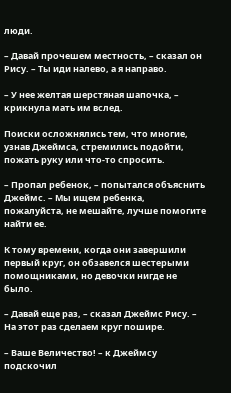люди.

– Давай прочешем местность, – сказал он Рису. – Ты иди налево, а я направо.

– У нее желтая шерстяная шапочка, – крикнула мать им вслед.

Поиски осложнялись тем, что многие, узнав Джеймса, стремились подойти, пожать руку или что-то спросить.

– Пропал ребенок, – попытался объяснить Джеймс. – Мы ищем ребенка, пожалуйста, не мешайте, лучше помогите найти ее.

К тому времени, когда они завершили первый круг, он обзавелся шестерыми помощниками, но девочки нигде не было.

– Давай еще раз, – сказал Джеймс Рису. – На этот раз сделаем круг пошире.

– Ваше Величество! – к Джеймсу подскочил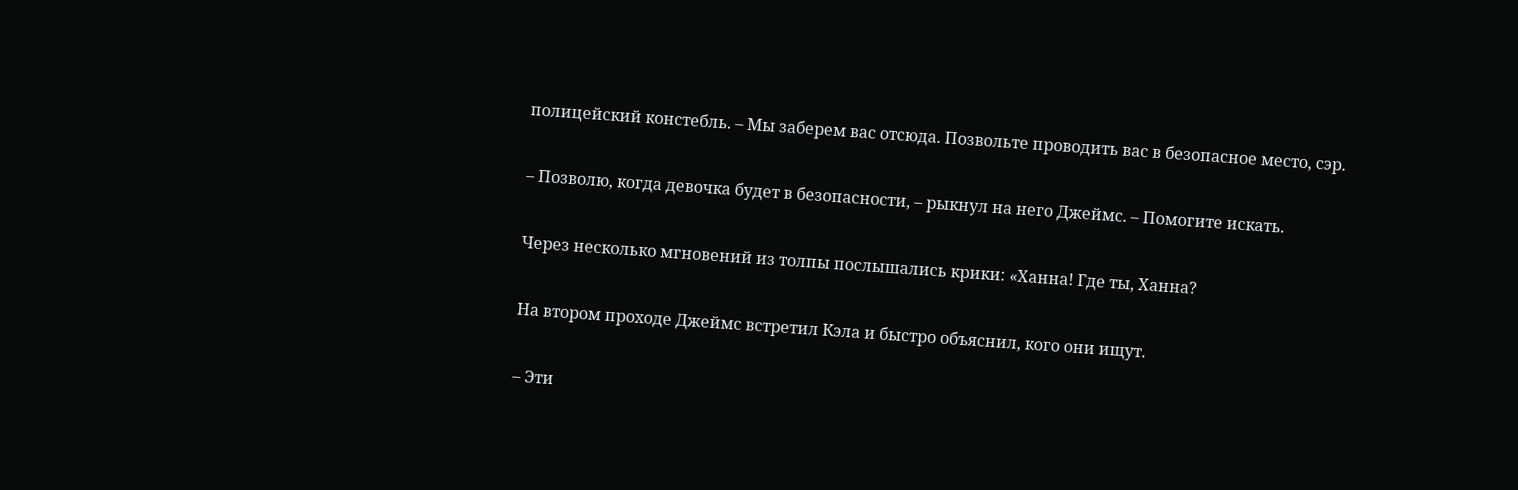полицейский констебль. – Мы заберем вас отсюда. Позвольте проводить вас в безопасное место, сэр.

– Позволю, когда девочка будет в безопасности, – рыкнул на него Джеймс. – Помогите искать.

Через несколько мгновений из толпы послышались крики: «Ханна! Где ты, Ханна?

На втором проходе Джеймс встретил Кэла и быстро объяснил, кого они ищут.

– Эти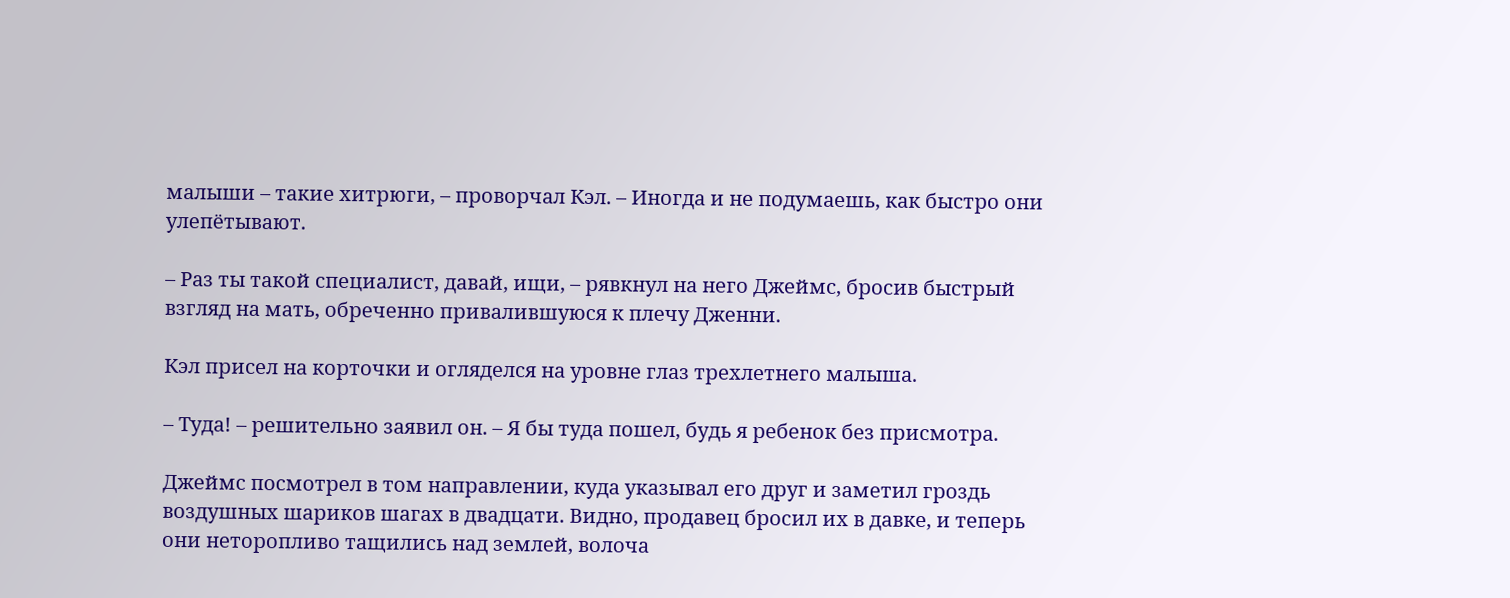малыши – такие хитрюги, – проворчал Кэл. – Иногда и не подумаешь, как быстро они улепётывают.

– Раз ты такой специалист, давай, ищи, – рявкнул на него Джеймс, бросив быстрый взгляд на мать, обреченно привалившуюся к плечу Дженни.

Кэл присел на корточки и огляделся на уровне глаз трехлетнего малыша.

– Туда! – решительно заявил он. – Я бы туда пошел, будь я ребенок без присмотра.

Джеймс посмотрел в том направлении, куда указывал его друг и заметил гроздь воздушных шариков шагах в двадцати. Видно, продавец бросил их в давке, и теперь они неторопливо тащились над землей, волоча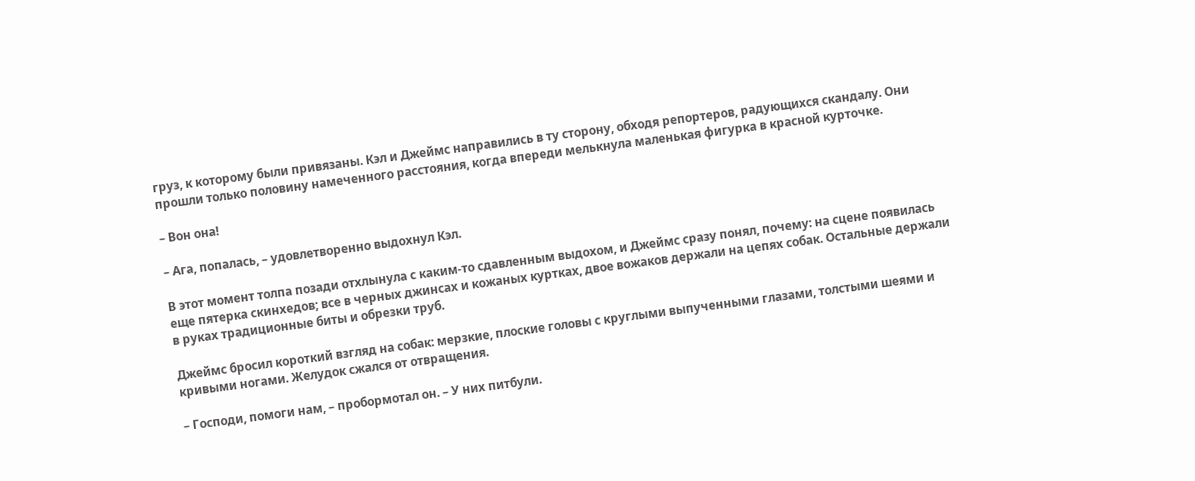груз, к которому были привязаны. Кэл и Джеймс направились в ту сторону, обходя репортеров, радующихся скандалу. Они прошли только половину намеченного расстояния, когда впереди мелькнула маленькая фигурка в красной курточке.

– Вон она!

– Ага, попалась, – удовлетворенно выдохнул Кэл.

В этот момент толпа позади отхлынула с каким-то сдавленным выдохом, и Джеймс сразу понял, почему: на сцене появилась еще пятерка скинхедов; все в черных джинсах и кожаных куртках, двое вожаков держали на цепях собак. Остальные держали в руках традиционные биты и обрезки труб.

Джеймс бросил короткий взгляд на собак: мерзкие, плоские головы с круглыми выпученными глазами, толстыми шеями и кривыми ногами. Желудок сжался от отвращения.

– Господи, помоги нам, – пробормотал он. – У них питбули.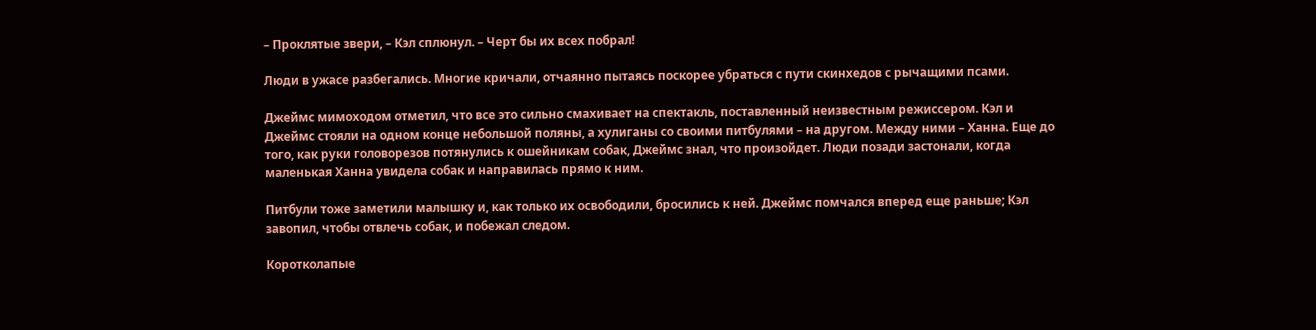– Проклятые звери, – Кэл сплюнул. – Черт бы их всех побрал!

Люди в ужасе разбегались. Многие кричали, отчаянно пытаясь поскорее убраться с пути скинхедов с рычащими псами.

Джеймс мимоходом отметил, что все это сильно смахивает на спектакль, поставленный неизвестным режиссером. Кэл и Джеймс стояли на одном конце небольшой поляны, а хулиганы со своими питбулями – на другом. Между ними – Ханна. Еще до того, как руки головорезов потянулись к ошейникам собак, Джеймс знал, что произойдет. Люди позади застонали, когда маленькая Ханна увидела собак и направилась прямо к ним.

Питбули тоже заметили малышку и, как только их освободили, бросились к ней. Джеймс помчался вперед еще раньше; Кэл завопил, чтобы отвлечь собак, и побежал следом.

Коротколапые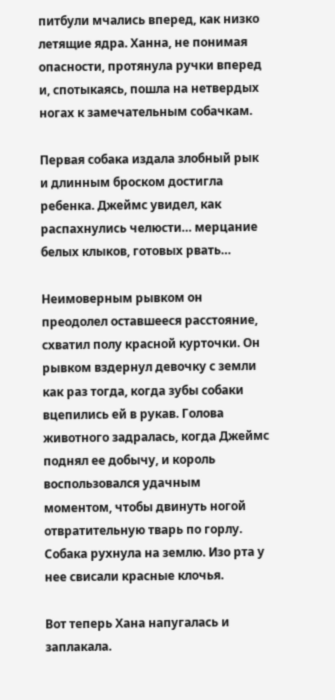питбули мчались вперед, как низко летящие ядра. Ханна, не понимая опасности, протянула ручки вперед и, спотыкаясь, пошла на нетвердых ногах к замечательным собачкам.

Первая собака издала злобный рык и длинным броском достигла ребенка. Джеймс увидел, как распахнулись челюсти… мерцание белых клыков, готовых рвать…

Неимоверным рывком он преодолел оставшееся расстояние, схватил полу красной курточки. Он рывком вздернул девочку с земли как раз тогда, когда зубы собаки вцепились ей в рукав. Голова животного задралась, когда Джеймс поднял ее добычу, и король воспользовался удачным моментом, чтобы двинуть ногой отвратительную тварь по горлу. Собака рухнула на землю. Изо рта у нее свисали красные клочья.

Вот теперь Хана напугалась и заплакала.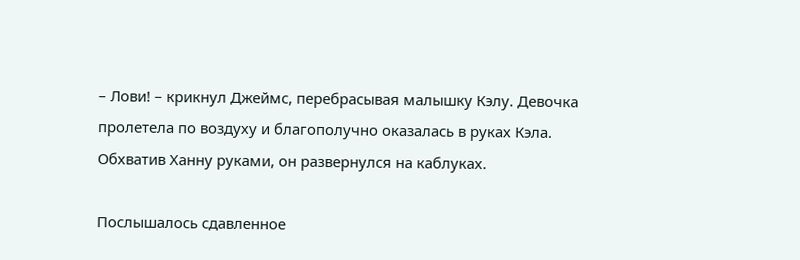– Лови! – крикнул Джеймс, перебрасывая малышку Кэлу. Девочка пролетела по воздуху и благополучно оказалась в руках Кэла. Обхватив Ханну руками, он развернулся на каблуках.

Послышалось сдавленное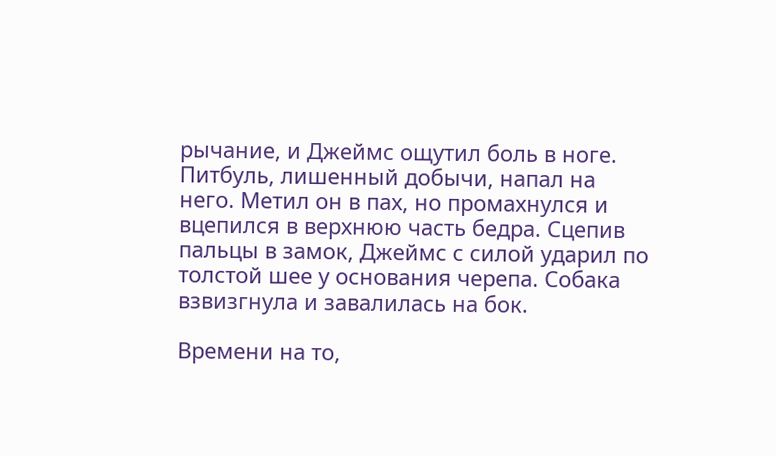рычание, и Джеймс ощутил боль в ноге. Питбуль, лишенный добычи, напал на него. Метил он в пах, но промахнулся и вцепился в верхнюю часть бедра. Сцепив пальцы в замок, Джеймс с силой ударил по толстой шее у основания черепа. Собака взвизгнула и завалилась на бок.

Времени на то,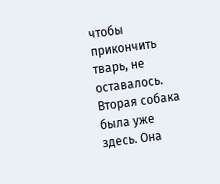чтобы прикончить тварь, не оставалось. Вторая собака была уже здесь. Она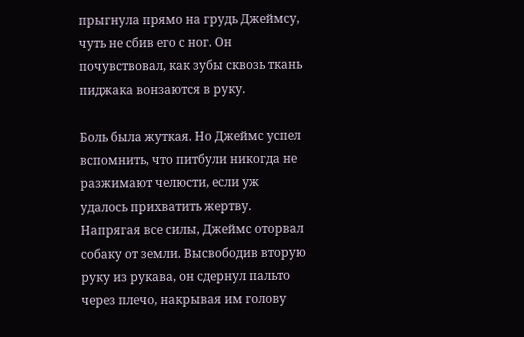прыгнула прямо на грудь Джеймсу, чуть не сбив его с ног. Он почувствовал, как зубы сквозь ткань пиджака вонзаются в руку.

Боль была жуткая. Но Джеймс успел вспомнить, что питбули никогда не разжимают челюсти, если уж удалось прихватить жертву. Напрягая все силы, Джеймс оторвал собаку от земли. Высвободив вторую руку из рукава, он сдернул пальто через плечо, накрывая им голову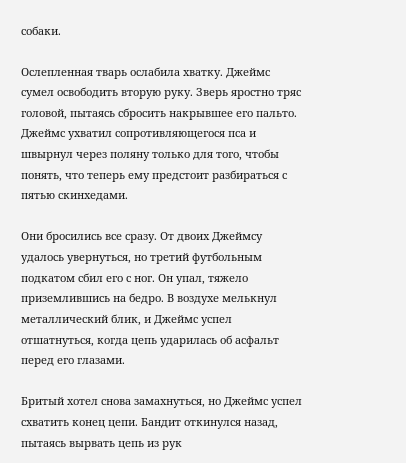собаки.

Ослепленная тварь ослабила хватку. Джеймс сумел освободить вторую руку. Зверь яростно тряс головой, пытаясь сбросить накрывшее его пальто. Джеймс ухватил сопротивляющегося пса и швырнул через поляну только для того, чтобы понять, что теперь ему предстоит разбираться с пятью скинхедами.

Они бросились все сразу. От двоих Джеймсу удалось увернуться, но третий футбольным подкатом сбил его с ног. Он упал, тяжело приземлившись на бедро. В воздухе мелькнул металлический блик, и Джеймс успел отшатнуться, когда цепь ударилась об асфальт перед его глазами.

Бритый хотел снова замахнуться, но Джеймс успел схватить конец цепи. Бандит откинулся назад, пытаясь вырвать цепь из рук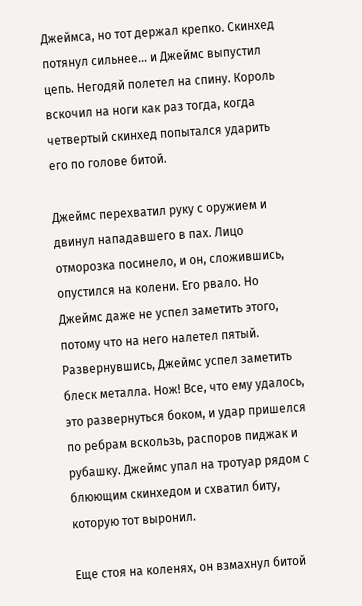Джеймса, но тот держал крепко. Скинхед потянул сильнее… и Джеймс выпустил цепь. Негодяй полетел на спину. Король вскочил на ноги как раз тогда, когда четвертый скинхед попытался ударить его по голове битой.

Джеймс перехватил руку с оружием и двинул нападавшего в пах. Лицо отморозка посинело, и он, сложившись, опустился на колени. Его рвало. Но Джеймс даже не успел заметить этого, потому что на него налетел пятый. Развернувшись, Джеймс успел заметить блеск металла. Нож! Все, что ему удалось, это развернуться боком, и удар пришелся по ребрам вскользь, распоров пиджак и рубашку. Джеймс упал на тротуар рядом с блюющим скинхедом и схватил биту, которую тот выронил.

Еще стоя на коленях, он взмахнул битой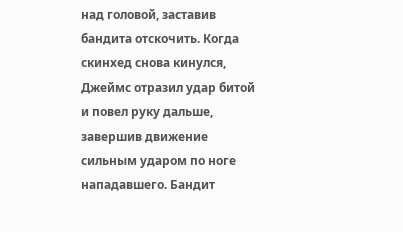над головой, заставив бандита отскочить. Когда скинхед снова кинулся, Джеймс отразил удар битой и повел руку дальше, завершив движение сильным ударом по ноге нападавшего. Бандит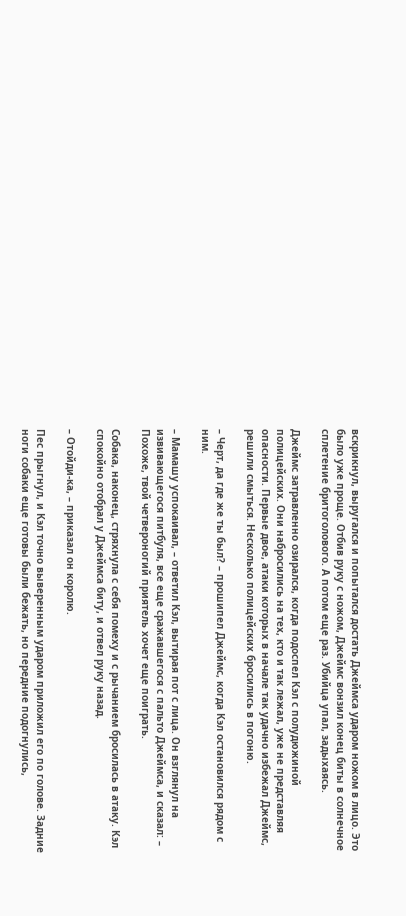вскрикнул, выругался и попытался достать Джеймса ударом ножом в лицо. Это было уже проще. Отбив руку с ножом, Джеймс вонзил конец биты в солнечное сплетение бритоголового. А потом еще раз. Убийца упал, задыхаясь.

Джеймс затравленно озирался, когда подоспел Кэл с полудюжиной полицейских. Они набросились на тех, кто и так лежал, уже не представляя опасности. Первые двое, атаки которых в начале так удачно избежал Джеймс, решили смыться. Несколько полицейских бросились в погоню.

– Черт, да где же ты был? – прошипел Джеймс, когда Кэл остановился рядом с ним.

– Мамашу успокаивал, – ответил Кэл, вытирая пот с лица. Он взглянул на извивающегося питбуля, все еще сражавшегося с пальто Джеймса, и сказал: – Похоже, твой четвероногий приятель хочет еще поиграть.

Собака, наконец, стряхнула с себя помеху и с рычанием бросилась в атаку. Кэл спокойно отобрал у Джеймса биту, и отвел руку назад.

– Отойди-ка, – приказал он королю.

Пес прыгнул, и Кэл точно выверенным ударом приложил его по голове. Задние ноги собаки еще готовы были бежать, но передние подогнулись,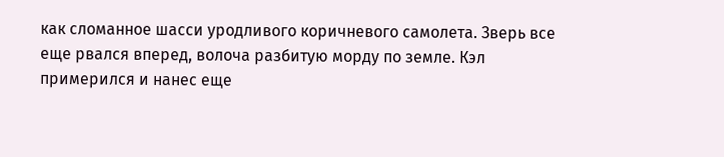как сломанное шасси уродливого коричневого самолета. Зверь все еще рвался вперед, волоча разбитую морду по земле. Кэл примерился и нанес еще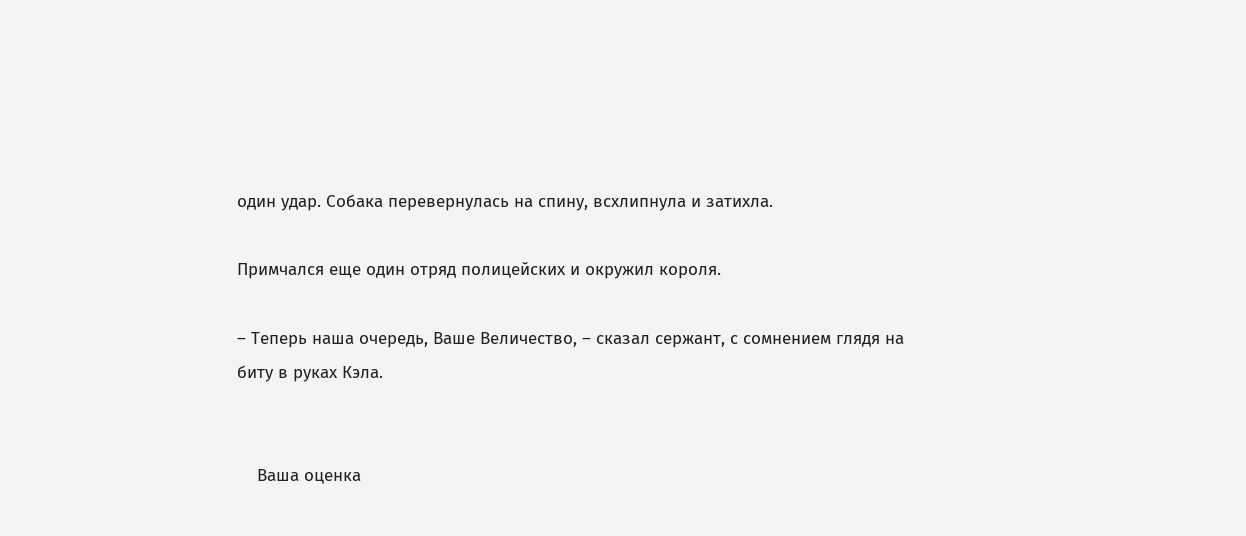один удар. Собака перевернулась на спину, всхлипнула и затихла.

Примчался еще один отряд полицейских и окружил короля.

– Теперь наша очередь, Ваше Величество, – сказал сержант, с сомнением глядя на биту в руках Кэла.


    Ваша оценка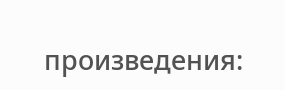произведения: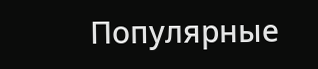Популярные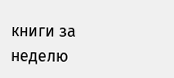книги за неделю